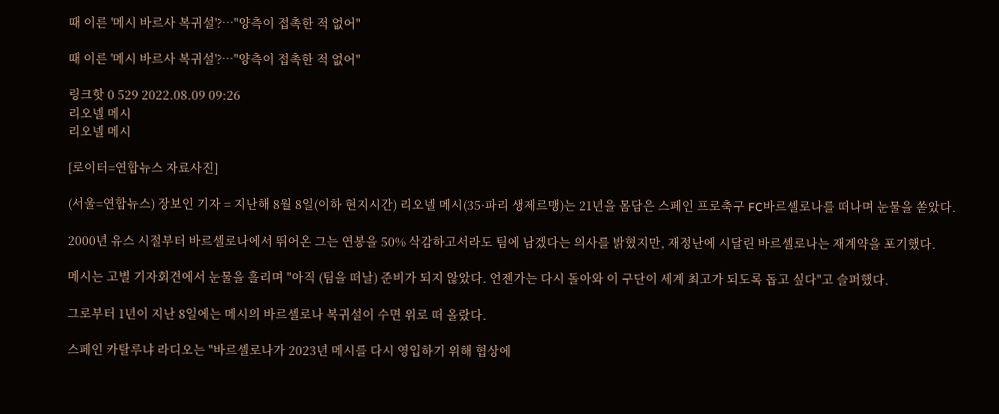때 이른 '메시 바르사 복귀설'?…"양측이 접촉한 적 없어"

때 이른 '메시 바르사 복귀설'?…"양측이 접촉한 적 없어"

링크핫 0 529 2022.08.09 09:26
리오넬 메시
리오넬 메시

[로이터=연합뉴스 자료사진]

(서울=연합뉴스) 장보인 기자 = 지난해 8월 8일(이하 현지시간) 리오넬 메시(35·파리 생제르맹)는 21년을 몸담은 스페인 프로축구 FC바르셀로나를 떠나며 눈물을 쏟았다.

2000년 유스 시절부터 바르셀로나에서 뛰어온 그는 연봉을 50% 삭감하고서라도 팀에 남겠다는 의사를 밝혔지만, 재정난에 시달린 바르셀로나는 재계약을 포기했다.

메시는 고별 기자회견에서 눈물을 흘리며 "아직 (팀을 떠날) 준비가 되지 않았다. 언젠가는 다시 돌아와 이 구단이 세계 최고가 되도록 돕고 싶다"고 슬퍼했다.

그로부터 1년이 지난 8일에는 메시의 바르셀로나 복귀설이 수면 위로 떠 올랐다.

스페인 카탈루냐 라디오는 "바르셀로나가 2023년 메시를 다시 영입하기 위해 협상에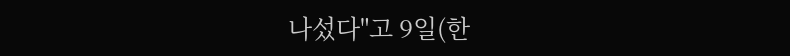나섰다"고 9일(한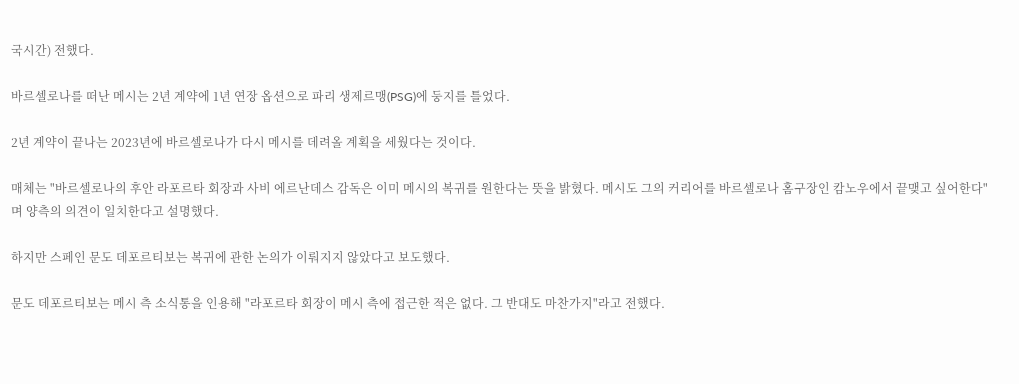국시간) 전했다.

바르셀로나를 떠난 메시는 2년 계약에 1년 연장 옵션으로 파리 생제르맹(PSG)에 둥지를 틀었다.

2년 계약이 끝나는 2023년에 바르셀로나가 다시 메시를 데려올 계획을 세웠다는 것이다.

매체는 "바르셀로나의 후안 라포르타 회장과 사비 에르난데스 감독은 이미 메시의 복귀를 원한다는 뜻을 밝혔다. 메시도 그의 커리어를 바르셀로나 홈구장인 캄노우에서 끝맺고 싶어한다"며 양측의 의견이 일치한다고 설명했다.

하지만 스페인 문도 데포르티보는 복귀에 관한 논의가 이뤄지지 않았다고 보도했다.

문도 데포르티보는 메시 측 소식통을 인용해 "라포르타 회장이 메시 측에 접근한 적은 없다. 그 반대도 마찬가지"라고 전했다.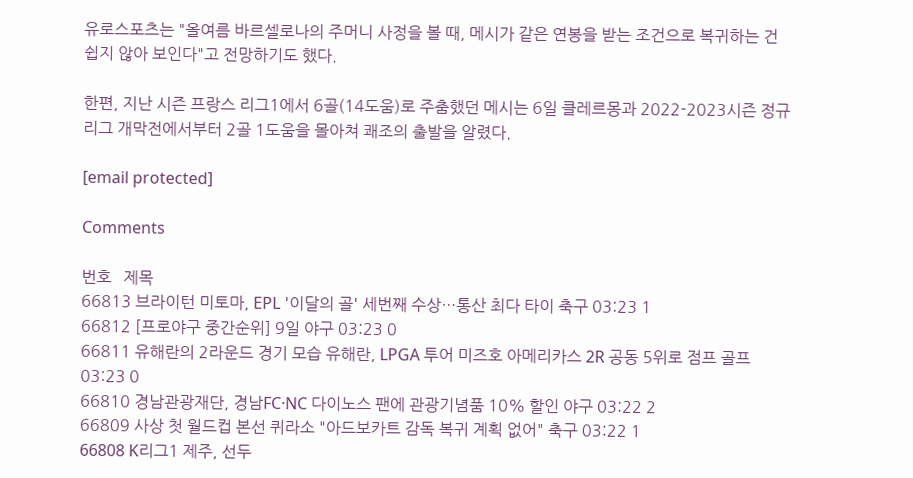유로스포츠는 "올여름 바르셀로나의 주머니 사정을 볼 때, 메시가 같은 연봉을 받는 조건으로 복귀하는 건 쉽지 않아 보인다"고 전망하기도 했다.

한편, 지난 시즌 프랑스 리그1에서 6골(14도움)로 주춤했던 메시는 6일 클레르몽과 2022-2023시즌 정규리그 개막전에서부터 2골 1도움을 몰아쳐 쾌조의 출발을 알렸다.

[email protected]

Comments

번호   제목
66813 브라이턴 미토마, EPL '이달의 골' 세번째 수상…통산 최다 타이 축구 03:23 1
66812 [프로야구 중간순위] 9일 야구 03:23 0
66811 유해란의 2라운드 경기 모습 유해란, LPGA 투어 미즈호 아메리카스 2R 공동 5위로 점프 골프 03:23 0
66810 경남관광재단, 경남FC·NC 다이노스 팬에 관광기념품 10% 할인 야구 03:22 2
66809 사상 첫 월드컵 본선 퀴라소 "아드보카트 감독 복귀 계획 없어" 축구 03:22 1
66808 K리그1 제주, 선두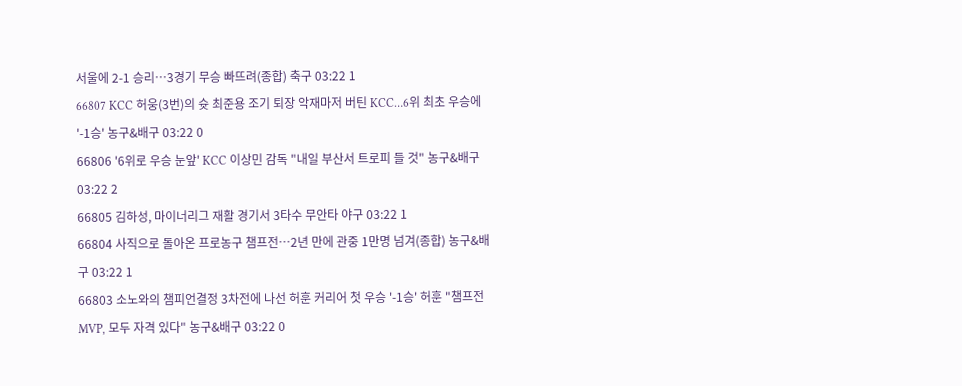서울에 2-1 승리…3경기 무승 빠뜨려(종합) 축구 03:22 1
66807 KCC 허웅(3번)의 슛 최준용 조기 퇴장 악재마저 버틴 KCC…6위 최초 우승에 '-1승' 농구&배구 03:22 0
66806 '6위로 우승 눈앞' KCC 이상민 감독 "내일 부산서 트로피 들 것" 농구&배구 03:22 2
66805 김하성, 마이너리그 재활 경기서 3타수 무안타 야구 03:22 1
66804 사직으로 돌아온 프로농구 챔프전…2년 만에 관중 1만명 넘겨(종합) 농구&배구 03:22 1
66803 소노와의 챔피언결정 3차전에 나선 허훈 커리어 첫 우승 '-1승' 허훈 "챔프전 MVP, 모두 자격 있다" 농구&배구 03:22 0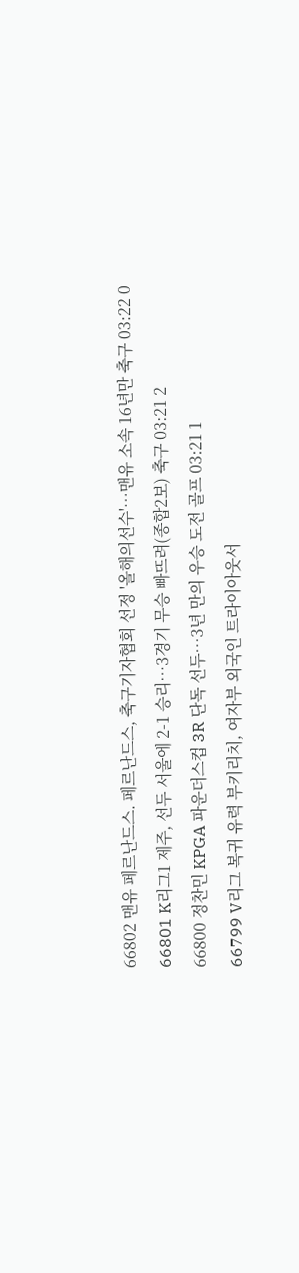66802 맨유 페르난드스. 페르난드스, 축구기자협회 선정 '올해의선수'…맨유 소속 16년만 축구 03:22 0
66801 K리그1 제주, 선두 서울에 2-1 승리…3경기 무승 빠뜨려(종합2보) 축구 03:21 2
66800 정찬민 KPGA 파운더스컵 3R 단독 선두…3년 만의 우승 도전 골프 03:21 1
66799 V리그 복귀 유력 부키리치, 여자부 외국인 트라이아웃서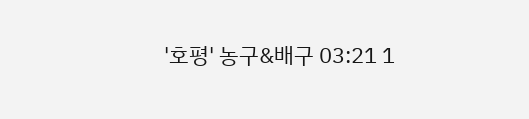'호평' 농구&배구 03:21 1